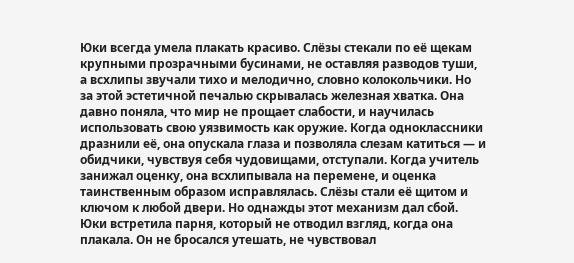Юки всегда умела плакать красиво. Слёзы стекали по её щекам крупными прозрачными бусинами, не оставляя разводов туши, а всхлипы звучали тихо и мелодично, словно колокольчики. Но за этой эстетичной печалью скрывалась железная хватка. Она давно поняла, что мир не прощает слабости, и научилась использовать свою уязвимость как оружие. Когда одноклассники дразнили её, она опускала глаза и позволяла слезам катиться — и обидчики, чувствуя себя чудовищами, отступали. Когда учитель занижал оценку, она всхлипывала на перемене, и оценка таинственным образом исправлялась. Слёзы стали её щитом и ключом к любой двери. Но однажды этот механизм дал сбой. Юки встретила парня, который не отводил взгляд, когда она плакала. Он не бросался утешать, не чувствовал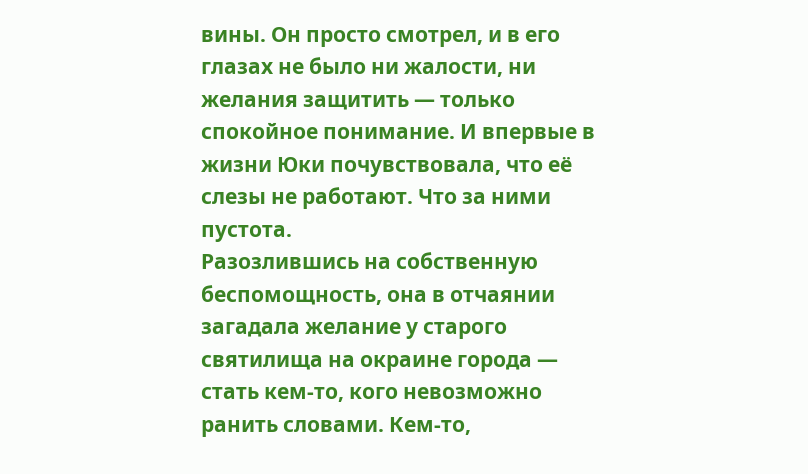вины. Он просто смотрел, и в его глазах не было ни жалости, ни желания защитить — только спокойное понимание. И впервые в жизни Юки почувствовала, что её слезы не работают. Что за ними пустота.
Разозлившись на собственную беспомощность, она в отчаянии загадала желание у старого святилища на окраине города — стать кем-то, кого невозможно ранить словами. Кем-то,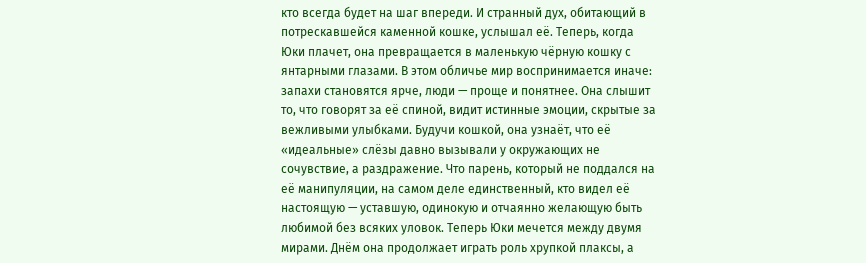кто всегда будет на шаг впереди. И странный дух, обитающий в потрескавшейся каменной кошке, услышал её. Теперь, когда Юки плачет, она превращается в маленькую чёрную кошку с янтарными глазами. В этом обличье мир воспринимается иначе: запахи становятся ярче, люди — проще и понятнее. Она слышит то, что говорят за её спиной, видит истинные эмоции, скрытые за вежливыми улыбками. Будучи кошкой, она узнаёт, что её «идеальные» слёзы давно вызывали у окружающих не сочувствие, а раздражение. Что парень, который не поддался на её манипуляции, на самом деле единственный, кто видел её настоящую — уставшую, одинокую и отчаянно желающую быть любимой без всяких уловок. Теперь Юки мечется между двумя мирами. Днём она продолжает играть роль хрупкой плаксы, а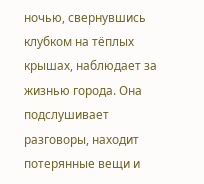ночью, свернувшись клубком на тёплых крышах, наблюдает за жизнью города. Она подслушивает разговоры, находит потерянные вещи и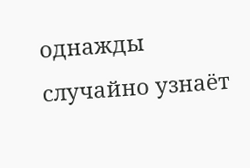однажды случайно узнаёт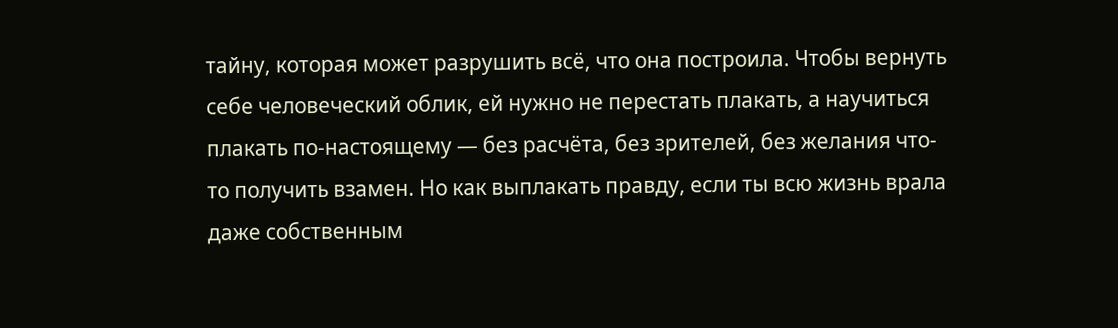тайну, которая может разрушить всё, что она построила. Чтобы вернуть себе человеческий облик, ей нужно не перестать плакать, а научиться плакать по-настоящему — без расчёта, без зрителей, без желания что-то получить взамен. Но как выплакать правду, если ты всю жизнь врала даже собственным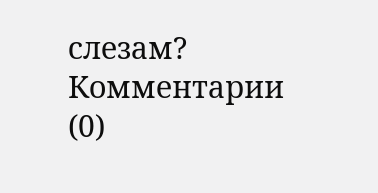слезам?
Комментарии (0)